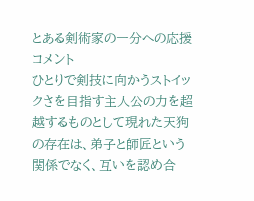とある剣術家の一分への応援コメント
ひとりで剣技に向かうストイックさを目指す主人公の力を超越するものとして現れた天狗の存在は、弟子と師匠という関係でなく、互いを認め合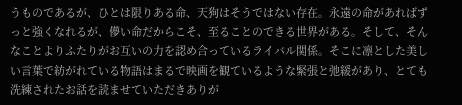うものであるが、ひとは限りある命、天狗はそうではない存在。永遠の命があればずっと強くなれるが、儚い命だからこそ、至ることのできる世界がある。そして、そんなことよりふたりがお互いの力を認め合っているライバル関係。そこに凛とした美しい言葉で紡がれている物語はまるで映画を観ているような緊張と弛緩があり、とても洗練されたお話を読ませていただきありが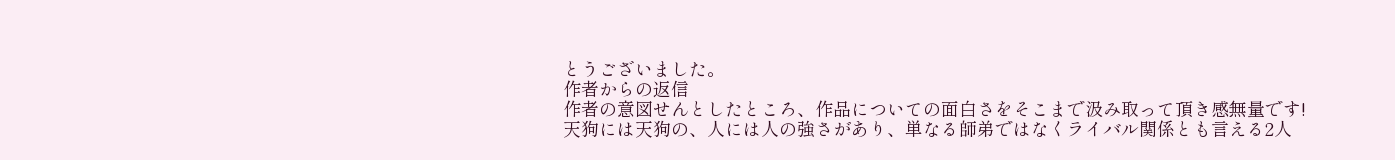とうございました。
作者からの返信
作者の意図せんとしたところ、作品についての面白さをそこまで汲み取って頂き感無量です!
天狗には天狗の、人には人の強さがあり、単なる師弟ではなくライバル関係とも言える2人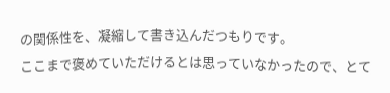の関係性を、凝縮して書き込んだつもりです。
ここまで褒めていただけるとは思っていなかったので、とて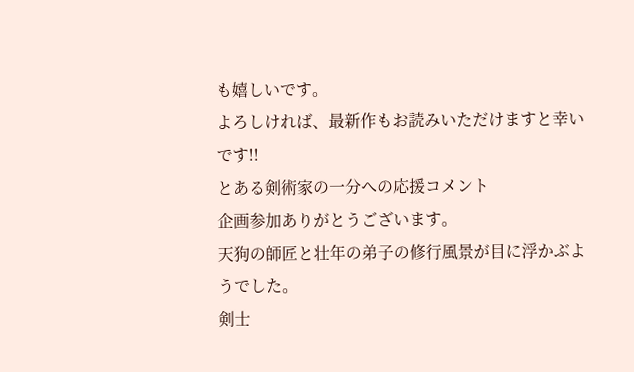も嬉しいです。
よろしければ、最新作もお読みいただけますと幸いです!!
とある剣術家の一分への応援コメント
企画参加ありがとうございます。
天狗の師匠と壮年の弟子の修行風景が目に浮かぶようでした。
剣士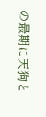の最期に天狗と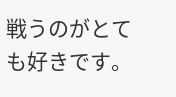戦うのがとても好きです。